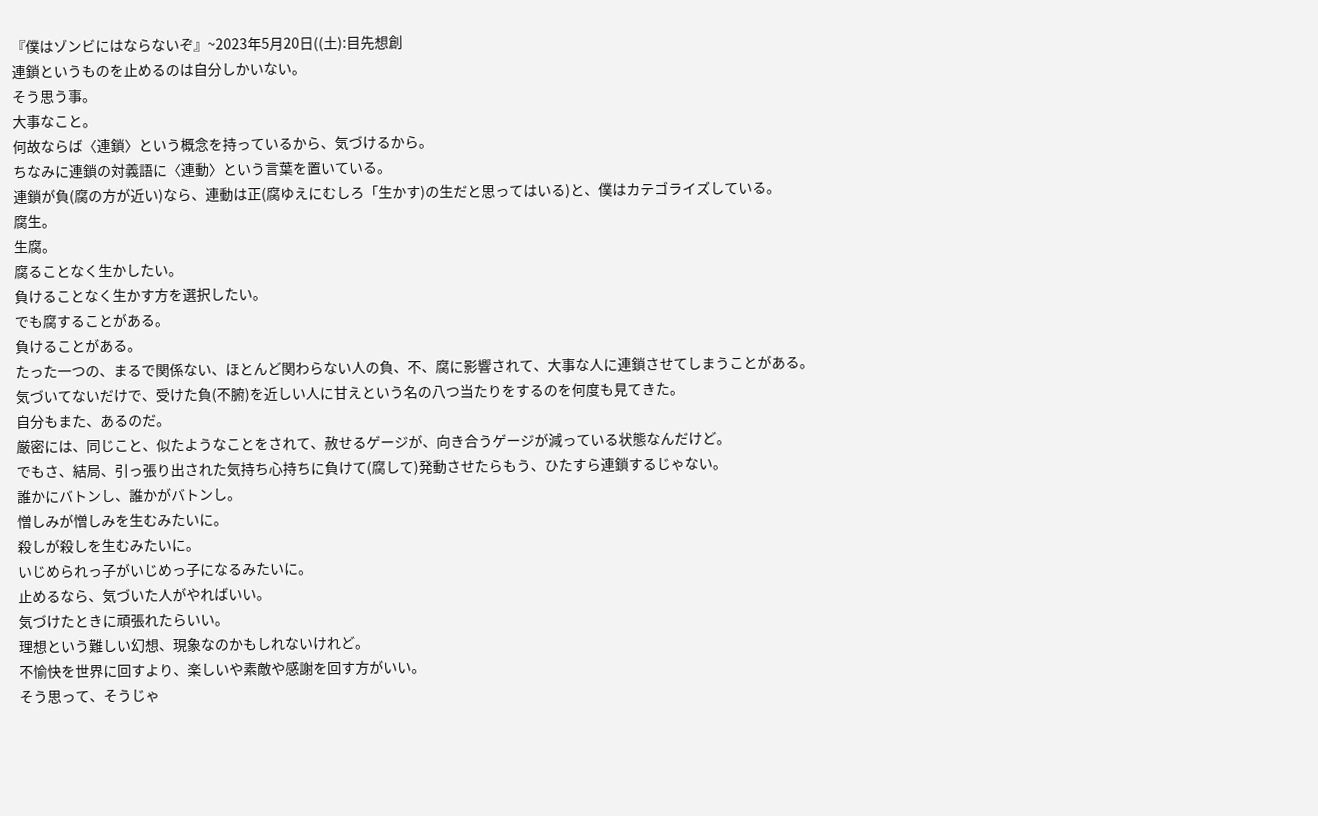『僕はゾンビにはならないぞ』~2023年5月20日((土):目先想創
連鎖というものを止めるのは自分しかいない。
そう思う事。
大事なこと。
何故ならば〈連鎖〉という概念を持っているから、気づけるから。
ちなみに連鎖の対義語に〈連動〉という言葉を置いている。
連鎖が負(腐の方が近い)なら、連動は正(腐ゆえにむしろ「生かす)の生だと思ってはいる)と、僕はカテゴライズしている。
腐生。
生腐。
腐ることなく生かしたい。
負けることなく生かす方を選択したい。
でも腐することがある。
負けることがある。
たった一つの、まるで関係ない、ほとんど関わらない人の負、不、腐に影響されて、大事な人に連鎖させてしまうことがある。
気づいてないだけで、受けた負(不腑)を近しい人に甘えという名の八つ当たりをするのを何度も見てきた。
自分もまた、あるのだ。
厳密には、同じこと、似たようなことをされて、赦せるゲージが、向き合うゲージが減っている状態なんだけど。
でもさ、結局、引っ張り出された気持ち心持ちに負けて(腐して)発動させたらもう、ひたすら連鎖するじゃない。
誰かにバトンし、誰かがバトンし。
憎しみが憎しみを生むみたいに。
殺しが殺しを生むみたいに。
いじめられっ子がいじめっ子になるみたいに。
止めるなら、気づいた人がやればいい。
気づけたときに頑張れたらいい。
理想という難しい幻想、現象なのかもしれないけれど。
不愉快を世界に回すより、楽しいや素敵や感謝を回す方がいい。
そう思って、そうじゃ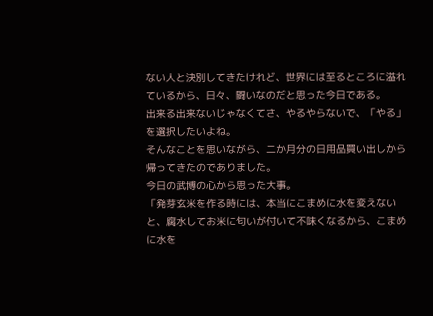ない人と決別してきたけれど、世界には至るところに溢れているから、日々、闘いなのだと思った今日である。
出来る出来ないじゃなくてさ、やるやらないで、「やる」を選択したいよね。
そんなことを思いながら、二か月分の日用品買い出しから帰ってきたのでありました。
今日の武博の心から思った大事。
「発芽玄米を作る時には、本当にこまめに水を変えないと、腐水してお米に匂いが付いて不味くなるから、こまめに水を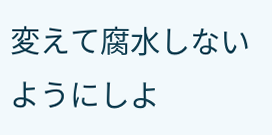変えて腐水しないようにしよ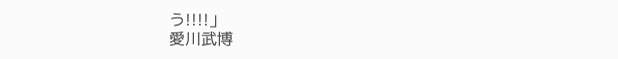う!!!!」
愛川武博